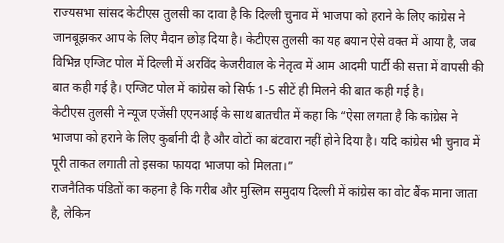राज्यसभा सांसद केटीएस तुलसी का दावा है कि दिल्ली चुनाव में भाजपा को हराने के लिए कांग्रेस ने जानबूझकर आप के लिए मैदान छोड़ दिया है। केटीएस तुलसी का यह बयान ऐसे वक्त में आया है, जब विभिन्न एग्जिट पोल में दिल्ली में अरविंद केजरीवाल के नेतृत्व में आम आदमी पार्टी की सत्ता में वापसी की बात कही गई है। एग्जिट पोल में कांग्रेस को सिर्फ 1-5 सीटें ही मिलने की बात कही गई है।
केटीएस तुलसी ने न्यूज एजेंसी एएनआई के साथ बातचीत में कहा कि “ऐसा लगता है कि कांग्रेस ने भाजपा को हराने के लिए कुर्बानी दी है और वोटों का बंटवारा नहीं होने दिया है। यदि कांग्रेस भी चुनाव में पूरी ताकत लगाती तो इसका फायदा भाजपा को मिलता।”
राजनैतिक पंडितों का कहना है कि गरीब और मुस्लिम समुदाय दिल्ली में कांग्रेस का वोट बैंक माना जाता है, लेकिन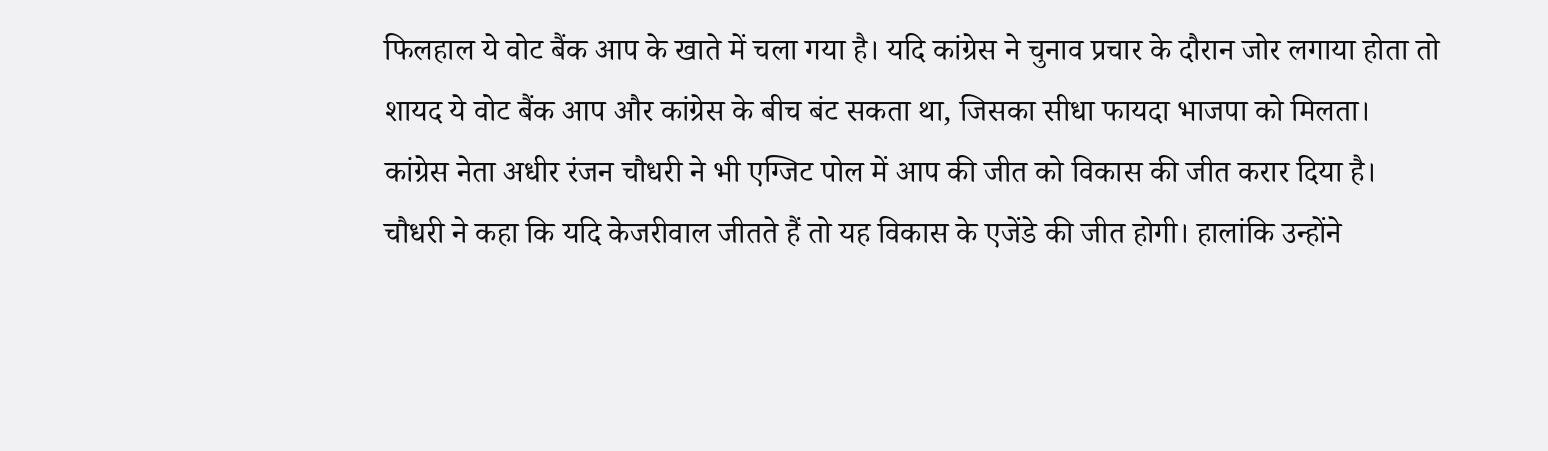फिलहाल ये वोट बैंक आप के खाते में चला गया है। यदि कांग्रेस ने चुनाव प्रचार के दौरान जोर लगाया होता तो शायद ये वोट बैंक आप और कांग्रेस के बीच बंट सकता था, जिसका सीधा फायदा भाजपा को मिलता।
कांग्रेस नेता अधीर रंजन चौधरी ने भी एग्जिट पोल में आप की जीत को विकास की जीत करार दिया है। चौधरी ने कहा कि यदि केजरीवाल जीतते हैं तो यह विकास के एजेंडे की जीत होगी। हालांकि उन्होंने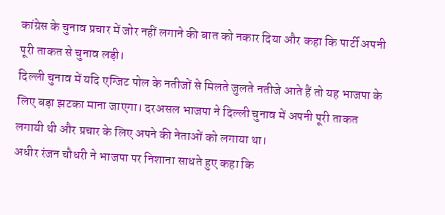कांग्रेस के चुनाव प्रचार में जोर नहीं लगाने की बात को नकार दिया और कहा कि पार्टी अपनी पूरी ताकत से चुनाव लड़ी।
दिल्ली चुनाव में यदि एग्जिट पोल के नतीजों से मिलते जुलते नतीजे आते हैं तो यह भाजपा के लिए बड़ा झटका माना जाएगा। दरअसल भाजपा ने दिल्ली चुनाव में अपनी पूरी ताकत लगायी थी और प्रचार के लिए अपने की नेताओं को लगाया था।
अधीर रंजन चौधरी ने भाजपा पर निशाना साधते हुए कहा कि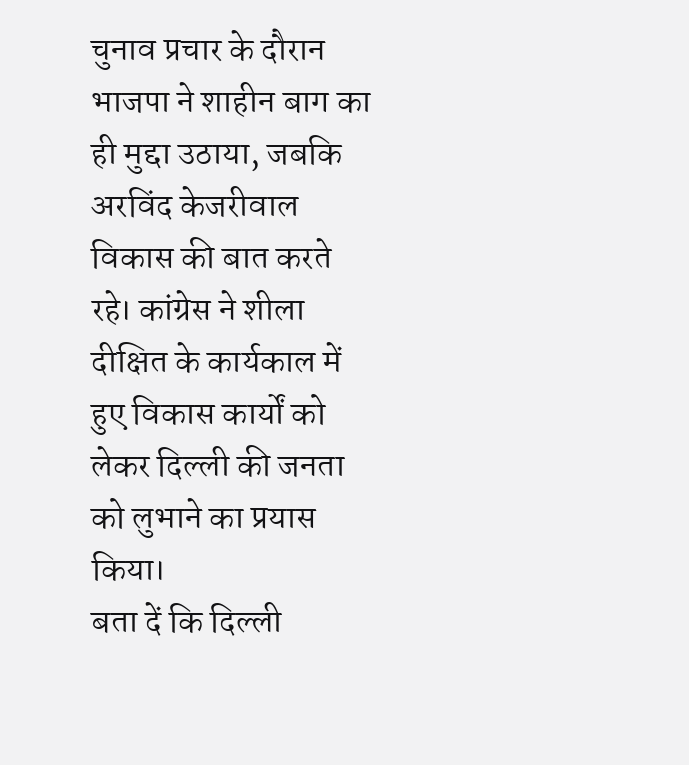चुनाव प्रचार के दौरान भाजपा ने शाहीन बाग का ही मुद्दा उठाया, जबकि अरविंद केजरीवाल विकास की बात करते रहे। कांग्रेस ने शीला दीक्षित के कार्यकाल में हुए विकास कार्यों को लेकर दिल्ली की जनता को लुभाने का प्रयास किया।
बता दें कि दिल्ली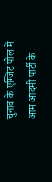चुनाव के एग्जिट पोल में आम आदमी पार्टी के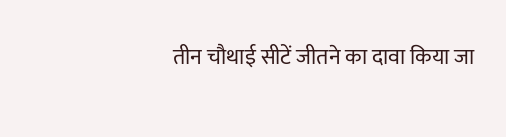तीन चौथाई सीटें जीतने का दावा किया जा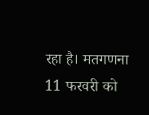रहा है। मतगणना 11 फरवरी को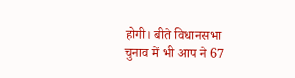होगी। बीते विधानसभा चुनाव में भी आप ने 67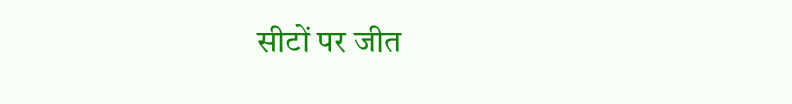सीटों पर जीत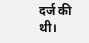दर्ज की थी।